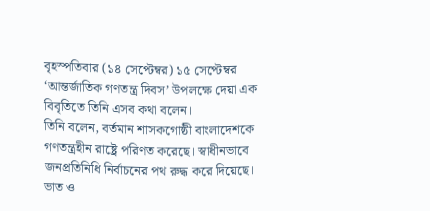বৃহস্পতিবার (১৪ সেপ্টেম্বর) ১৫ সেপ্টেম্বর ‘আন্তর্জাতিক গণতন্ত্র দিবস’ উপলক্ষে দেয়া এক বিবৃতিতে তিনি এসব কথা বলেন।
তিনি বলেন, বর্তমান শাসকগোষ্ঠী বাংলাদেশকে গণতন্ত্রহীন রাষ্ট্রে পরিণত করেছে। স্বাধীনভাবে জনপ্রতিনিধি নির্বাচনের পথ রুদ্ধ করে দিয়েছে। ভাত ও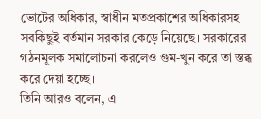ভোটের অধিকার, স্বাধীন মতপ্রকাশের অধিকারসহ সবকিছুই বর্তমান সরকার কেড়ে নিয়েছে। সরকারের গঠনমূলক সমালোচনা করলেও গুম-খুন করে তা স্তব্ধ করে দেয়া হচ্ছে।
তিনি আরও বলেন, এ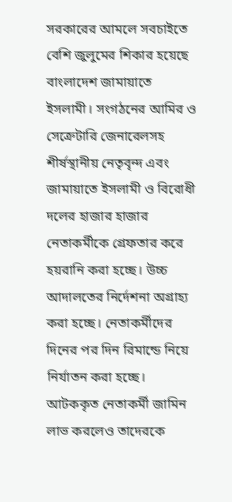সরকারের আমলে সবচাইতে বেশি জুলুমের শিকার হয়েছে বাংলাদেশ জামায়াতে ইসলামী। সংগঠনের আমির ও সেক্রেটারি জেনারেলসহ শীর্ষস্থানীয় নেতৃবৃন্দ এবং জামায়াতে ইসলামী ও বিরোধী দলের হাজার হাজার নেতাকর্মীকে গ্রেফতার করে হয়রানি করা হচ্ছে। উচ্চ আদালতের নির্দেশনা অগ্রাহ্য করা হচ্ছে। নেতাকর্মীদের দিনের পর দিন রিমান্ডে নিয়ে নির্যাতন করা হচ্ছে। আটককৃত নেতাকর্মী জামিন লাভ করলেও তাদেরকে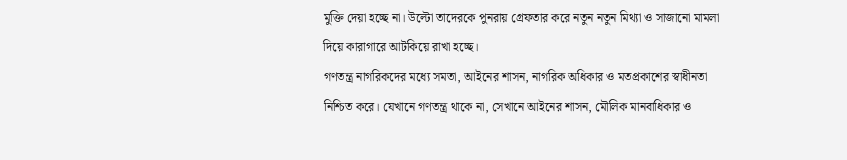মুক্তি দেয়া হচ্ছে না। উল্টো তাদেরকে পুনরায় গ্রেফতার করে নতুন নতুন মিথ্যা ও সাজানো মামলা দিয়ে কারাগারে আটকিয়ে রাখা হচ্ছে।
গণতন্ত্র নাগরিকদের মধ্যে সমতা, আইনের শাসন, নাগরিক অধিকার ও মতপ্রকাশের স্বাধীনতা নিশ্চিত করে। যেখানে গণতন্ত্র থাকে না, সেখানে আইনের শাসন, মৌলিক মানবাধিকার ও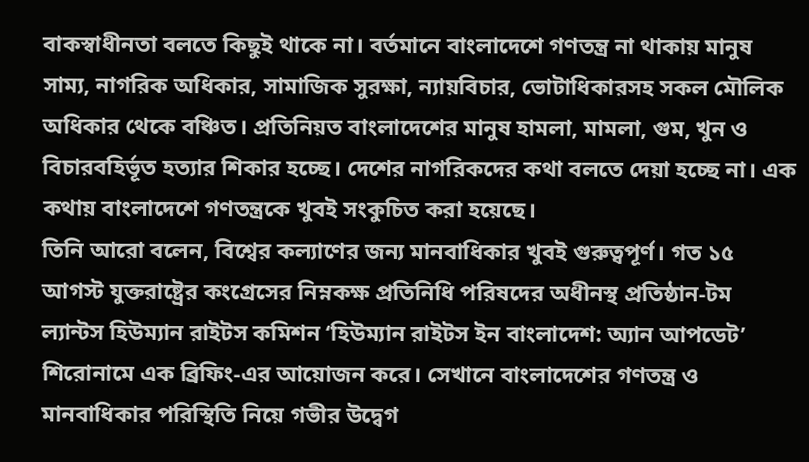বাকস্বাধীনতা বলতে কিছুই থাকে না। বর্তমানে বাংলাদেশে গণতন্ত্র না থাকায় মানুষ সাম্য, নাগরিক অধিকার, সামাজিক সুরক্ষা, ন্যায়বিচার, ভোটাধিকারসহ সকল মৌলিক অধিকার থেকে বঞ্চিত। প্রতিনিয়ত বাংলাদেশের মানুষ হামলা, মামলা, গুম, খুন ও বিচারবহির্ভূত হত্যার শিকার হচ্ছে। দেশের নাগরিকদের কথা বলতে দেয়া হচ্ছে না। এক কথায় বাংলাদেশে গণতন্ত্রকে খুবই সংকুচিত করা হয়েছে।
তিনি আরো বলেন, বিশ্বের কল্যাণের জন্য মানবাধিকার খুবই গুরুত্বপূর্ণ। গত ১৫ আগস্ট যুক্তরাষ্ট্রের কংগ্রেসের নিম্নকক্ষ প্রতিনিধি পরিষদের অধীনস্থ প্রতিষ্ঠান-টম ল্যান্টস হিউম্যান রাইটস কমিশন ‘হিউম্যান রাইটস ইন বাংলাদেশ: অ্যান আপডেট’ শিরোনামে এক ব্রিফিং-এর আয়োজন করে। সেখানে বাংলাদেশের গণতন্ত্র ও মানবাধিকার পরিস্থিতি নিয়ে গভীর উদ্বেগ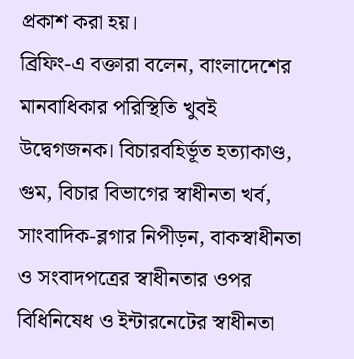প্রকাশ করা হয়।
ব্রিফিং-এ বক্তারা বলেন, বাংলাদেশের মানবাধিকার পরিস্থিতি খুবই উদ্বেগজনক। বিচারবহির্ভূত হত্যাকাণ্ড, গুম, বিচার বিভাগের স্বাধীনতা খর্ব, সাংবাদিক-ব্লগার নিপীড়ন, বাকস্বাধীনতা ও সংবাদপত্রের স্বাধীনতার ওপর বিধিনিষেধ ও ইন্টারনেটের স্বাধীনতা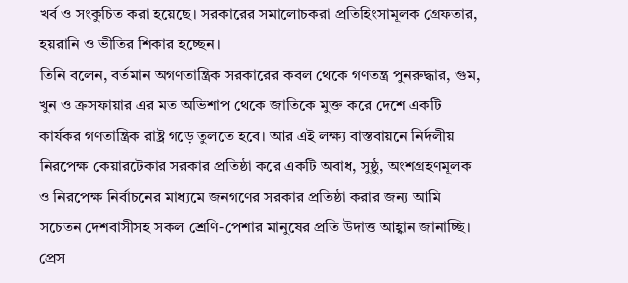খর্ব ও সংকুচিত করা হয়েছে। সরকারের সমালোচকরা প্রতিহিংসামূলক গ্রেফতার, হয়রানি ও ভীতির শিকার হচ্ছেন।
তিনি বলেন, বর্তমান অগণতান্ত্রিক সরকারের কবল থেকে গণতন্ত্র পুনরুদ্ধার, গুম, খুন ও ক্রসফায়ার এর মত অভিশাপ থেকে জাতিকে মুক্ত করে দেশে একটি কার্যকর গণতান্ত্রিক রাষ্ট্র গড়ে তুলতে হবে। আর এই লক্ষ্য বাস্তবায়নে নির্দলীয় নিরপেক্ষ কেয়ারটেকার সরকার প্রতিষ্ঠা করে একটি অবাধ, সুষ্ঠু, অংশগ্রহণমূলক ও নিরপেক্ষ নির্বাচনের মাধ্যমে জনগণের সরকার প্রতিষ্ঠা করার জন্য আমি সচেতন দেশবাসীসহ সকল শ্রেণি-পেশার মানুষের প্রতি উদাত্ত আহ্বান জানাচ্ছি।
প্রেস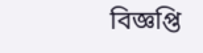বিজ্ঞপ্তি